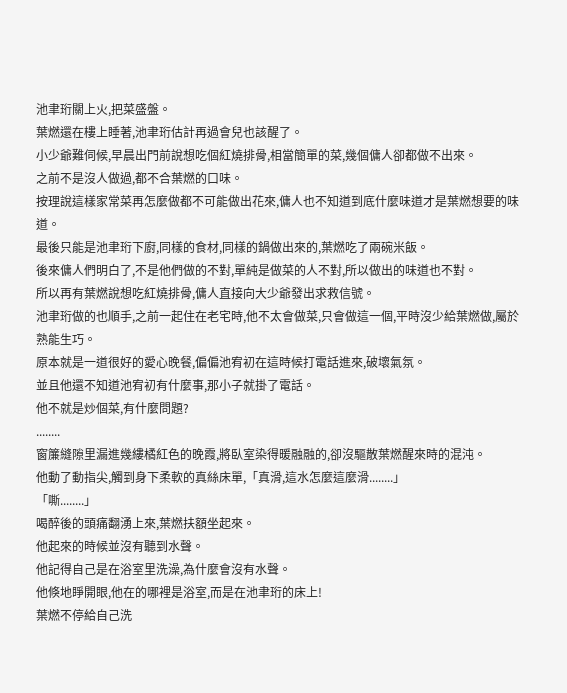池聿珩關上火,把菜盛盤。
葉燃還在樓上睡著,池聿珩估計再過會兒也該醒了。
小少爺難伺候,早晨出門前說想吃個紅燒排骨,相當簡單的菜,幾個傭人卻都做不出來。
之前不是沒人做過,都不合葉燃的口味。
按理說這樣家常菜再怎麼做都不可能做出花來,傭人也不知道到底什麼味道才是葉燃想要的味道。
最後只能是池聿珩下廚,同樣的食材,同樣的鍋做出來的,葉燃吃了兩碗米飯。
後來傭人們明白了,不是他們做的不對,單純是做菜的人不對,所以做出的味道也不對。
所以再有葉燃說想吃紅燒排骨,傭人直接向大少爺發出求救信號。
池聿珩做的也順手,之前一起住在老宅時,他不太會做菜,只會做這一個,平時沒少給葉燃做,屬於熟能生巧。
原本就是一道很好的愛心晚餐,偏偏池宥初在這時候打電話進來,破壞氣氛。
並且他還不知道池宥初有什麼事,那小子就掛了電話。
他不就是炒個菜,有什麼問題?
........
窗簾縫隙里漏進幾縷橘紅色的晚霞,將臥室染得暖融融的,卻沒驅散葉燃醒來時的混沌。
他動了動指尖,觸到身下柔軟的真絲床單,「真滑,這水怎麼這麼滑........」
「嘶........」
喝醉後的頭痛翻湧上來,葉燃扶額坐起來。
他起來的時候並沒有聽到水聲。
他記得自己是在浴室里洗澡,為什麼會沒有水聲。
他倏地睜開眼,他在的哪裡是浴室,而是在池聿珩的床上!
葉燃不停給自己洗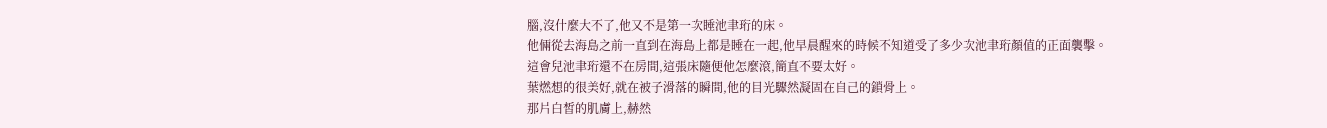腦,沒什麼大不了,他又不是第一次睡池聿珩的床。
他倆從去海島之前一直到在海島上都是睡在一起,他早晨醒來的時候不知道受了多少次池聿珩顏值的正面襲擊。
這會兒池聿珩還不在房間,這張床隨便他怎麼滾,簡直不要太好。
葉燃想的很美好,就在被子滑落的瞬間,他的目光驟然凝固在自己的鎖骨上。
那片白皙的肌膚上,赫然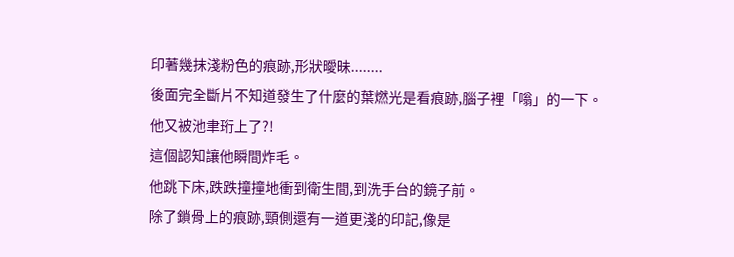印著幾抹淺粉色的痕跡,形狀曖昧........
後面完全斷片不知道發生了什麼的葉燃光是看痕跡,腦子裡「嗡」的一下。
他又被池聿珩上了?!
這個認知讓他瞬間炸毛。
他跳下床,跌跌撞撞地衝到衛生間,到洗手台的鏡子前。
除了鎖骨上的痕跡,頸側還有一道更淺的印記,像是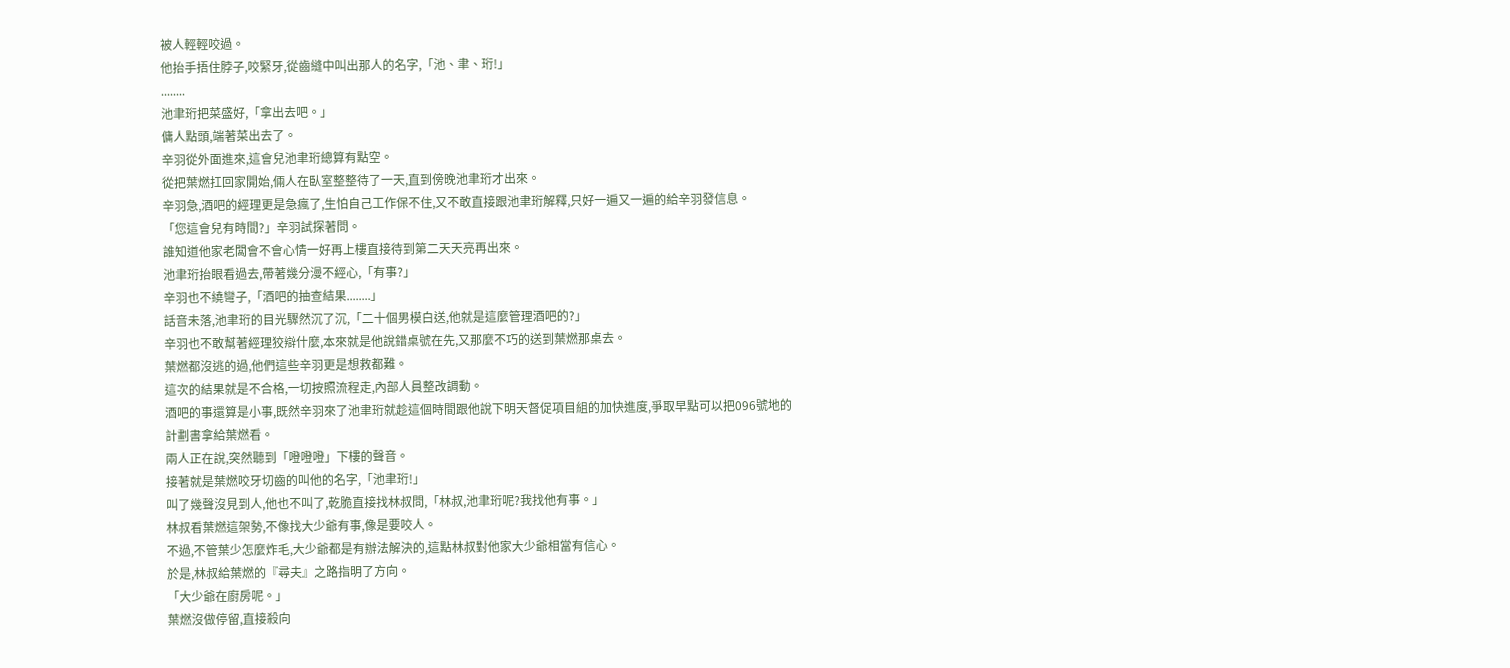被人輕輕咬過。
他抬手捂住脖子,咬緊牙,從齒縫中叫出那人的名字,「池、聿、珩!」
........
池聿珩把菜盛好,「拿出去吧。」
傭人點頭,端著菜出去了。
辛羽從外面進來,這會兒池聿珩總算有點空。
從把葉燃扛回家開始,倆人在臥室整整待了一天,直到傍晚池聿珩才出來。
辛羽急,酒吧的經理更是急瘋了,生怕自己工作保不住,又不敢直接跟池聿珩解釋,只好一遍又一遍的給辛羽發信息。
「您這會兒有時間?」辛羽試探著問。
誰知道他家老闆會不會心情一好再上樓直接待到第二天天亮再出來。
池聿珩抬眼看過去,帶著幾分漫不經心,「有事?」
辛羽也不繞彎子,「酒吧的抽查結果........」
話音未落,池聿珩的目光驟然沉了沉,「二十個男模白送,他就是這麼管理酒吧的?」
辛羽也不敢幫著經理狡辯什麼,本來就是他說錯桌號在先,又那麼不巧的送到葉燃那桌去。
葉燃都沒逃的過,他們這些辛羽更是想救都難。
這次的結果就是不合格,一切按照流程走,內部人員整改調動。
酒吧的事還算是小事,既然辛羽來了池聿珩就趁這個時間跟他說下明天督促項目組的加快進度,爭取早點可以把096號地的計劃書拿給葉燃看。
兩人正在說,突然聽到「噔噔噔」下樓的聲音。
接著就是葉燃咬牙切齒的叫他的名字,「池聿珩!」
叫了幾聲沒見到人,他也不叫了,乾脆直接找林叔問,「林叔,池聿珩呢?我找他有事。」
林叔看葉燃這架勢,不像找大少爺有事,像是要咬人。
不過,不管葉少怎麼炸毛,大少爺都是有辦法解決的,這點林叔對他家大少爺相當有信心。
於是,林叔給葉燃的『尋夫』之路指明了方向。
「大少爺在廚房呢。」
葉燃沒做停留,直接殺向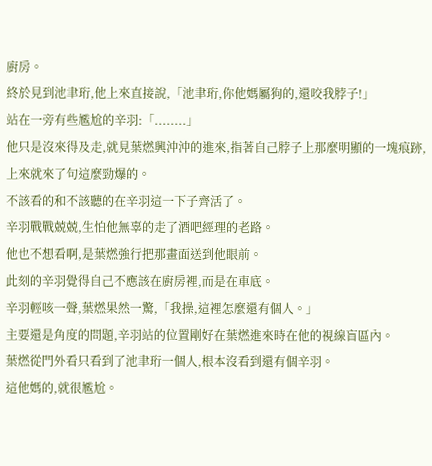廚房。
終於見到池聿珩,他上來直接說,「池聿珩,你他媽屬狗的,還咬我脖子!」
站在一旁有些尷尬的辛羽:「........」
他只是沒來得及走,就見葉燃興沖沖的進來,指著自己脖子上那麼明顯的一塊痕跡,上來就來了句這麼勁爆的。
不該看的和不該聽的在辛羽這一下子齊活了。
辛羽戰戰兢兢,生怕他無辜的走了酒吧經理的老路。
他也不想看啊,是葉燃強行把那畫面送到他眼前。
此刻的辛羽覺得自己不應該在廚房裡,而是在車底。
辛羽輕咳一聲,葉燃果然一驚,「我操,這裡怎麼還有個人。」
主要還是角度的問題,辛羽站的位置剛好在葉燃進來時在他的視線盲區內。
葉燃從門外看只看到了池聿珩一個人,根本沒看到還有個辛羽。
這他媽的,就很尷尬。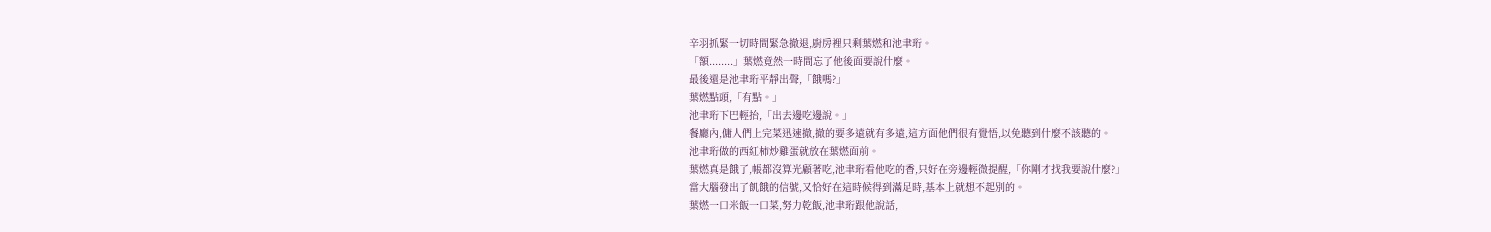辛羽抓緊一切時間緊急撤退,廚房裡只剩葉燃和池聿珩。
「額........」葉燃竟然一時間忘了他後面要說什麼。
最後還是池聿珩平靜出聲,「餓嗎?」
葉燃點頭,「有點。」
池聿珩下巴輕抬,「出去邊吃邊說。」
餐廳內,傭人們上完菜迅速撤,撤的要多遠就有多遠,這方面他們很有覺悟,以免聽到什麼不該聽的。
池聿珩做的西紅柿炒雞蛋就放在葉燃面前。
葉燃真是餓了,帳都沒算光顧著吃,池聿珩看他吃的香,只好在旁邊輕微提醒,「你剛才找我要說什麼?」
當大腦發出了飢餓的信號,又恰好在這時候得到滿足時,基本上就想不起別的。
葉燃一口米飯一口菜,努力乾飯,池聿珩跟他說話,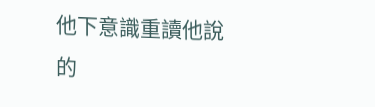他下意識重讀他說的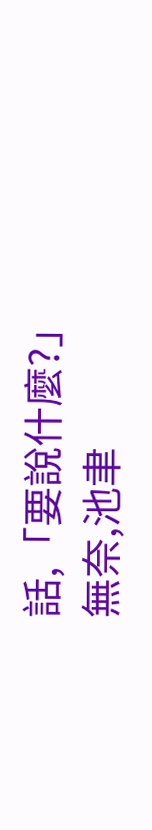話,「要說什麼?」
無奈,池聿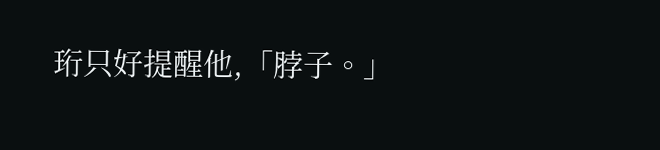珩只好提醒他,「脖子。」